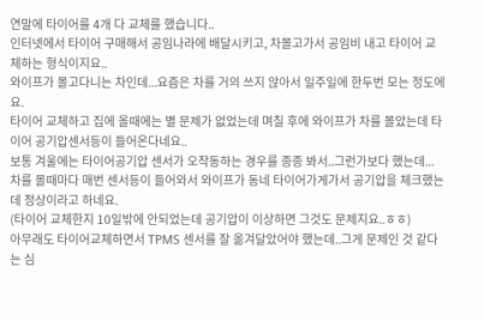연말에 타이어를 4개 다 교체를 했습니다..
인터넷에서 타이어 구매해서 공임나라에 배달시키고, 차몰고가서 공임비 내고 타이어 교체하는 형식이지요..
와이프가 몰고다니는 차인데...요즘은 차를 거의 쓰지 않아서 일주일에 한두번 모는 정도에요.
타이어 교체하고 집에 올때에는 별 문제가 없었는데 며칠 후에 와이프가 차를 몰았는데 타이어 공기압센서등이 들어온다네요..
보통 겨울에는 타이어공기압 센서가 오작동하는 경우를 종종 봐서..그런가보다 했는데...
차를 몰때마다 매번 센서등이 들어와서 와이프가 동네 타이어가게가서 공기압을 체크했는데 정상이라고 하네요.
(타이어 교체한지 10일밖에 안되었는데 공기압이 이상하면 그것도 문제지요..ㅎㅎ)
아무래도 타이어교체하면서 TPMS 센서를 잘 옮겨달았어야 했는데..그게 문제인 것 같다는 심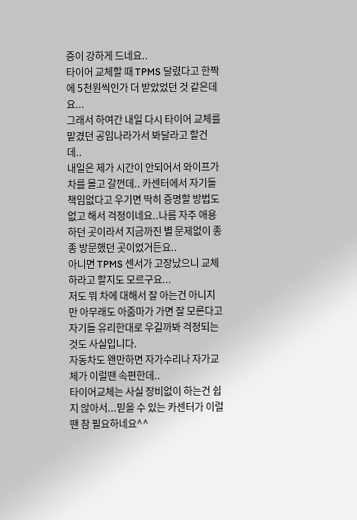증이 강하게 드네요..
타이어 교체할 때 TPMS 달렸다고 한짝에 5천원씩인가 더 받았었던 것 같은데요...
그래서 하여간 내일 다시 타이어 교체를 맡겼던 공임나라가서 봐달라고 할건데..
내일은 제가 시간이 안되어서 와이프가 차를 몰고 갈껀데.. 카센터에서 자기들 책임없다고 우기면 딱히 증명할 방법도 없고 해서 걱정이네요..나름 자주 애용하던 곳이라서 지금까진 별 문제없이 종종 방문했던 곳이었거든요..
아니면 TPMS 센서가 고장났으니 교체하라고 할지도 모르구요...
저도 뭐 차에 대해서 잘 아는건 아니지만 아무래도 아줌마가 가면 잘 모른다고 자기들 유리한대로 우길까봐 걱정되는 것도 사실입니다.
자동차도 왠만하면 자가수리나 자가교체가 이럴땐 속편한데..
타이어교체는 사실 장비없이 하는건 쉽지 않아서...믿을 수 있는 카센터가 이럴땐 참 필요하네요^^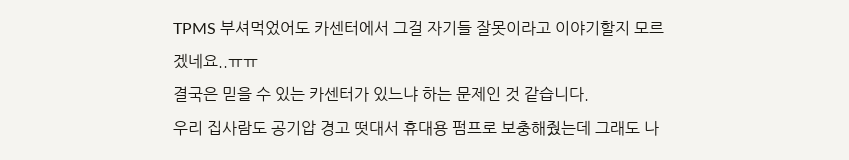TPMS 부셔먹었어도 카센터에서 그걸 자기들 잘못이라고 이야기할지 모르겠네요..ㅠㅠ
결국은 믿을 수 있는 카센터가 있느냐 하는 문제인 것 같습니다.
우리 집사람도 공기압 경고 떳대서 휴대용 펌프로 보충해줬는데 그래도 나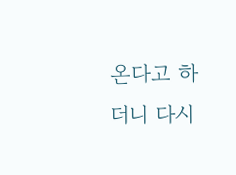온다고 하더니 다시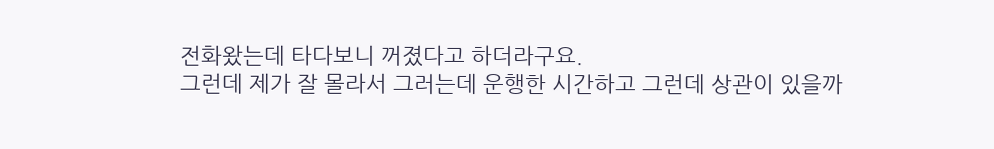전화왔는데 타다보니 꺼졌다고 하더라구요.
그런데 제가 잘 몰라서 그러는데 운행한 시간하고 그런데 상관이 있을까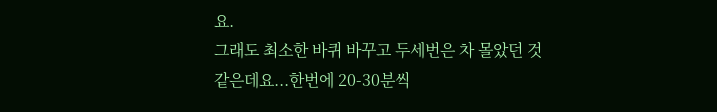요.
그래도 최소한 바퀴 바꾸고 두세번은 차 몰았던 것 같은데요...한번에 20-30분씩